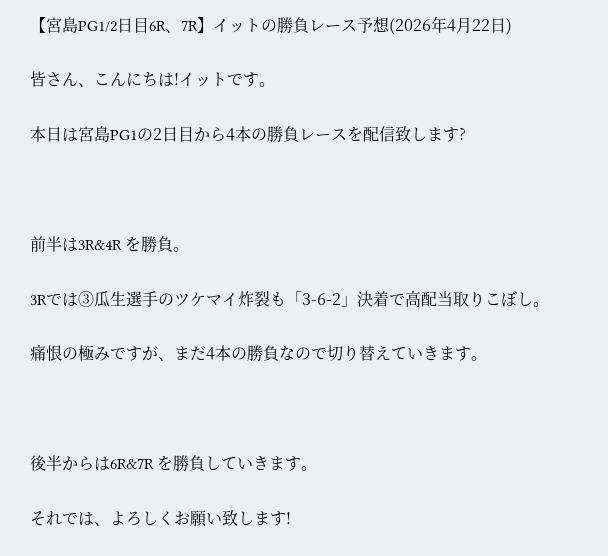【宮島PG1/2日目6R、7R】イットの勝負レース予想(2026年4月22日)

皆さん、こんにちは!イットです。

本日は宮島PG1の2日目から4本の勝負レースを配信致します?



前半は3R&4R を勝負。

3Rでは③瓜生選手のツケマイ炸裂も「3-6-2」決着で高配当取りこぼし。

痛恨の極みですが、まだ4本の勝負なので切り替えていきます。



後半からは6R&7R を勝負していきます。

それでは、よろしくお願い致します!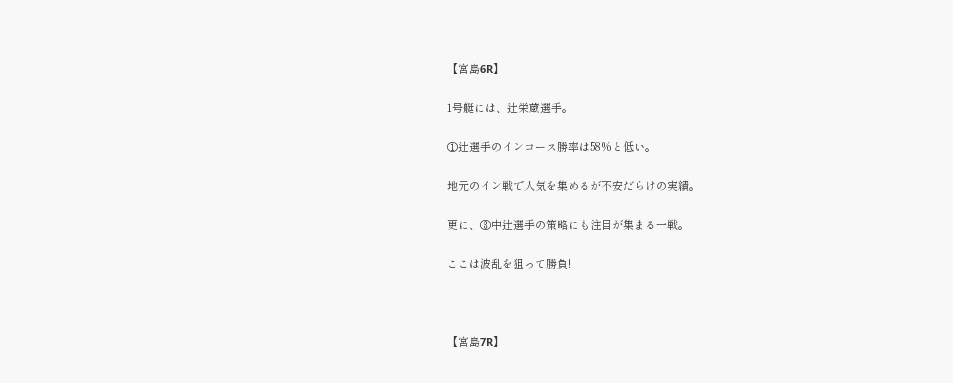【宮島6R】

1号艇には、辻栄蔵選手。

①辻選手のインコース勝率は58%と低い。

地元のイン戦で人気を集めるが不安だらけの実績。

更に、③中辻選手の策略にも注目が集まる一戦。

ここは波乱を狙って勝負!



【宮島7R】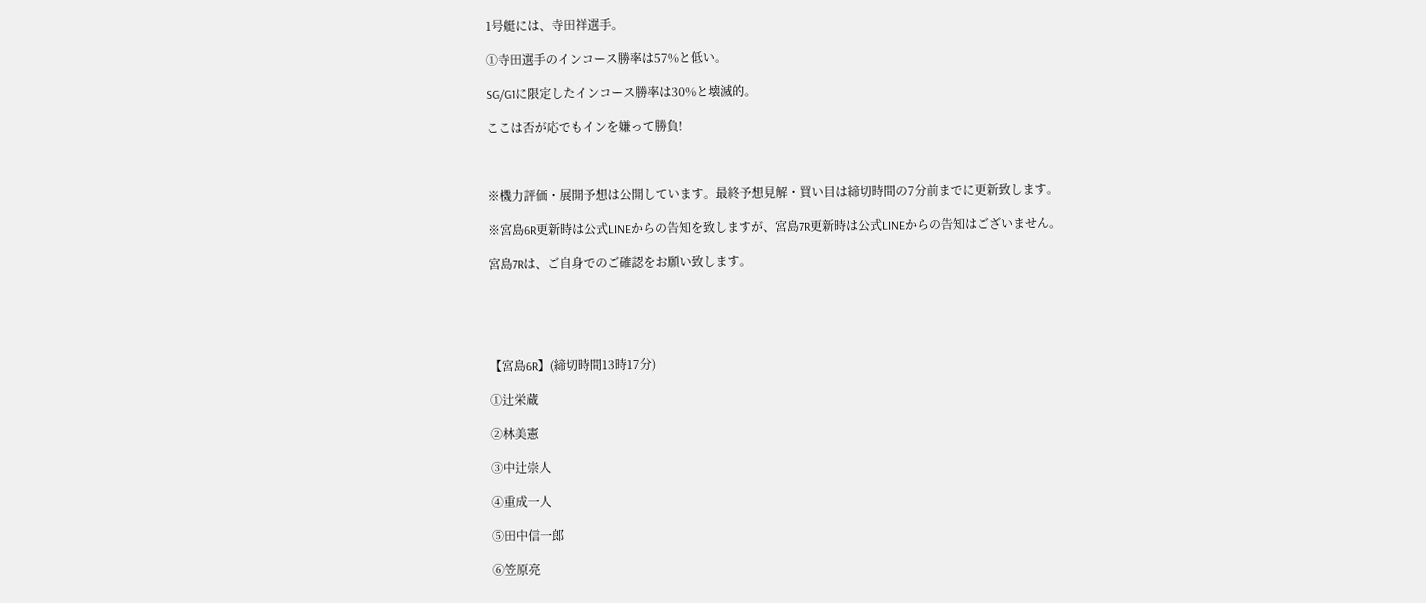1号艇には、寺田祥選手。

①寺田選手のインコース勝率は57%と低い。

SG/G1に限定したインコース勝率は30%と壊滅的。

ここは否が応でもインを嫌って勝負!



※機力評価・展開予想は公開しています。最終予想見解・買い目は締切時間の7分前までに更新致します。

※宮島6R更新時は公式LINEからの告知を致しますが、宮島7R更新時は公式LINEからの告知はございません。

宮島7Rは、ご自身でのご確認をお願い致します。





【宮島6R】(締切時間13時17分)

①辻栄蔵

②林美憲

③中辻崇人

④重成一人

⑤田中信一郎

⑥笠原亮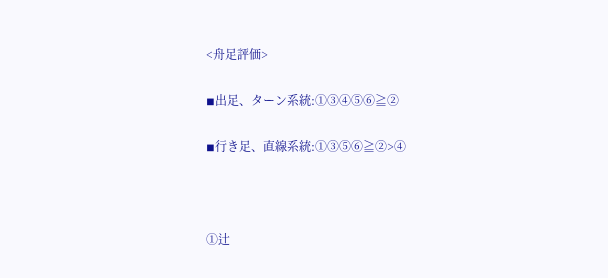<舟足評価>

◾出足、ターン系統:①③④⑤⑥≧②

◾行き足、直線系統:①③⑤⑥≧②>④



①辻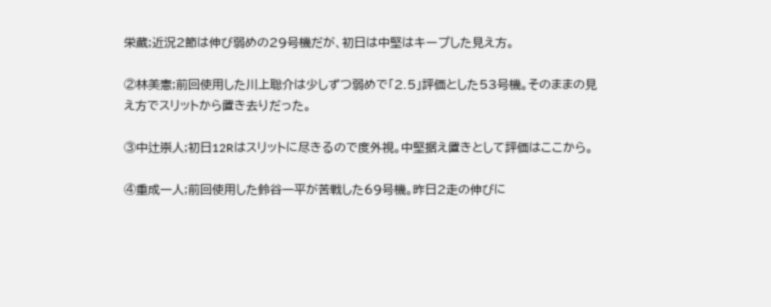栄蔵;近況2節は伸び弱めの29号機だが、初日は中堅はキープした見え方。

②林美憲;前回使用した川上聡介は少しずつ弱めで「2.5」評価とした53号機。そのままの見え方でスリットから置き去りだった。

③中辻崇人;初日12Rはスリットに尽きるので度外視。中堅据え置きとして評価はここから。

④重成一人;前回使用した鈴谷一平が苦戦した69号機。昨日2走の伸びに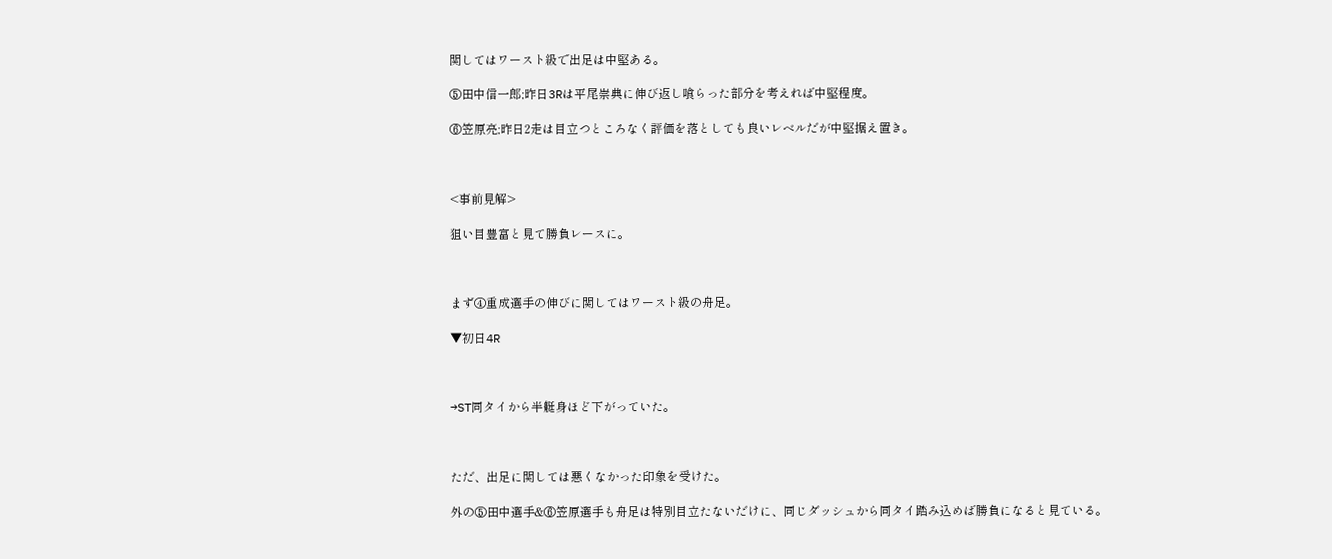関してはワースト級で出足は中堅ある。

⑤田中信一郎;昨日3Rは平尾崇典に伸び返し喰らった部分を考えれば中堅程度。

⑥笠原亮;昨日2走は目立つところなく評価を落としても良いレベルだが中堅据え置き。



<事前見解>

狙い目豊富と見て勝負レースに。



まず④重成選手の伸びに関してはワースト級の舟足。

▼初日4R



→ST同タイから半艇身ほど下がっていた。



ただ、出足に関しては悪くなかった印象を受けた。

外の⑤田中選手&⑥笠原選手も舟足は特別目立たないだけに、同じダッシュから同タイ踏み込めば勝負になると見ている。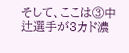そして、ここは③中辻選手が3カド濃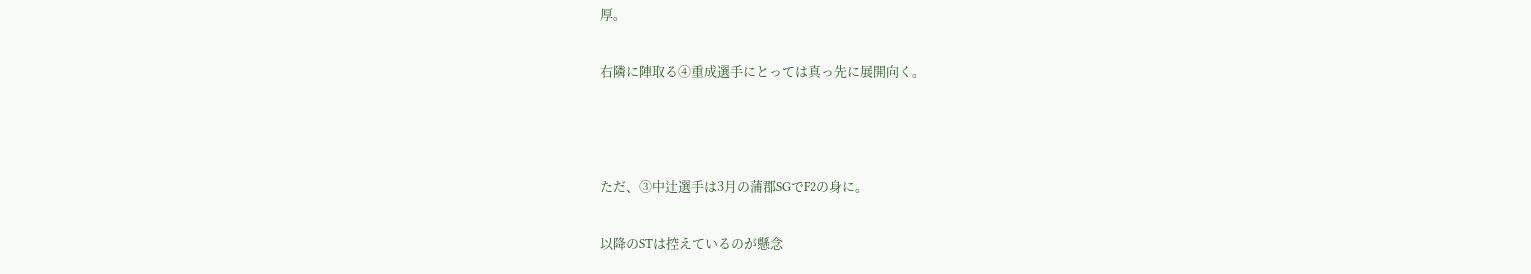厚。

右隣に陣取る④重成選手にとっては真っ先に展開向く。



ただ、③中辻選手は3月の蒲郡SGでF2の身に。

以降のSTは控えているのが懸念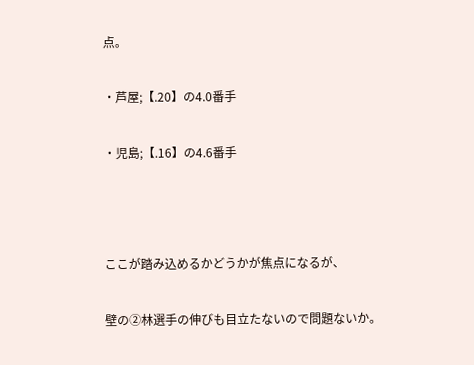点。

・芦屋;【.20】の4.0番手

・児島;【.16】の4.6番手



ここが踏み込めるかどうかが焦点になるが、

壁の②林選手の伸びも目立たないので問題ないか。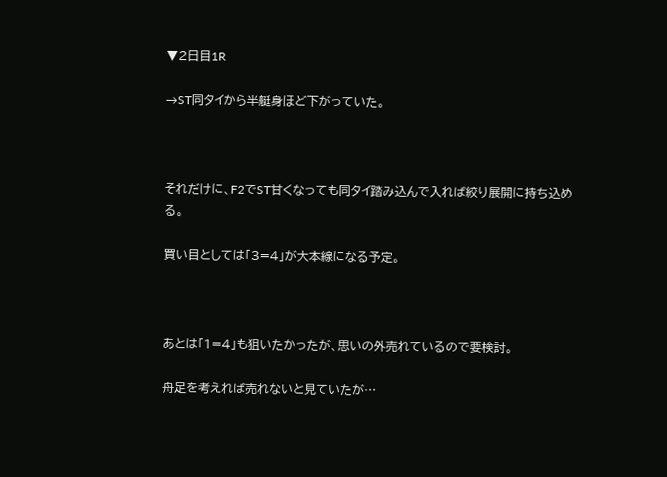▼2日目1R

→ST同タイから半艇身ほど下がっていた。



それだけに、F2でST甘くなっても同タイ踏み込んで入れば絞り展開に持ち込める。

買い目としては「3=4」が大本線になる予定。



あとは「1=4」も狙いたかったが、思いの外売れているので要検討。

舟足を考えれば売れないと見ていたが…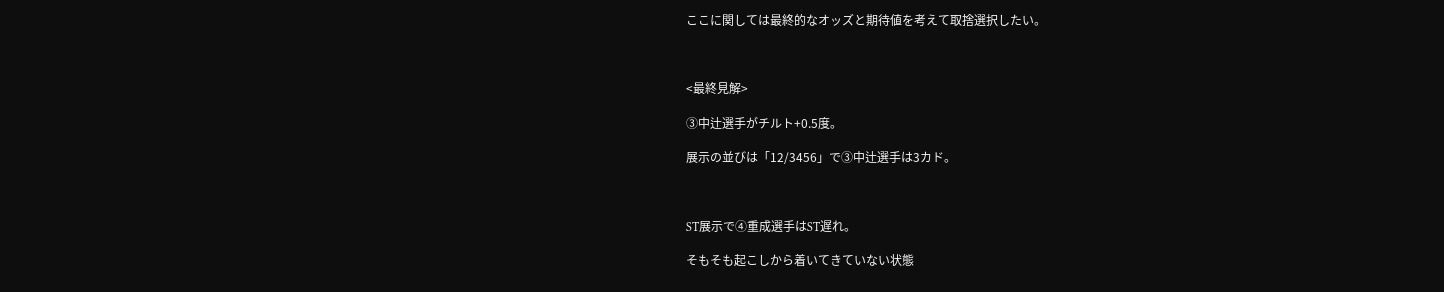ここに関しては最終的なオッズと期待値を考えて取捨選択したい。



<最終見解>

③中辻選手がチルト+0.5度。

展示の並びは「12/3456」で③中辻選手は3カド。



ST展示で④重成選手はST遅れ。

そもそも起こしから着いてきていない状態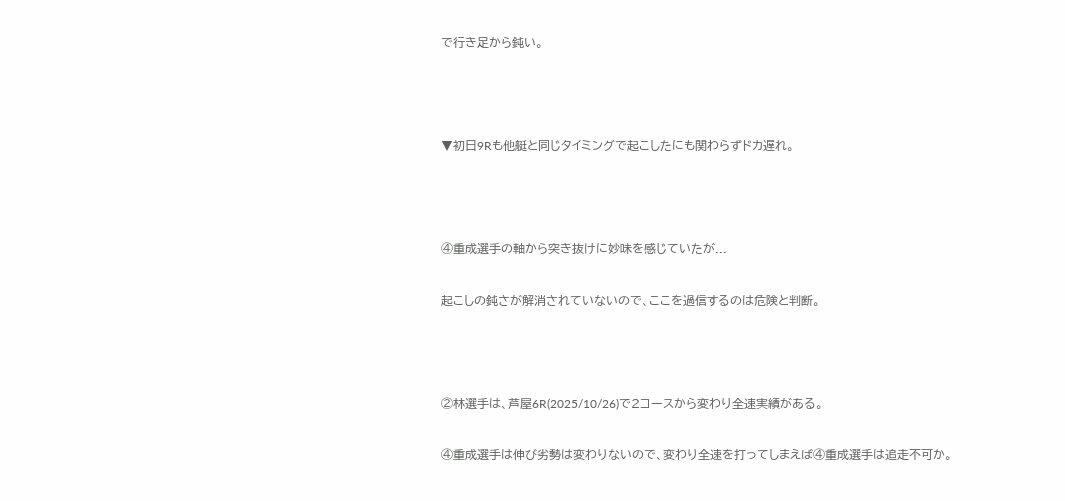で行き足から鈍い。



▼初日9Rも他艇と同じタイミングで起こしたにも関わらずドカ遅れ。



④重成選手の軸から突き抜けに妙味を感じていたが...

起こしの鈍さが解消されていないので、ここを過信するのは危険と判断。



②林選手は、芦屋6R(2025/10/26)で2コースから変わり全速実績がある。

④重成選手は伸び劣勢は変わりないので、変わり全速を打ってしまえば④重成選手は追走不可か。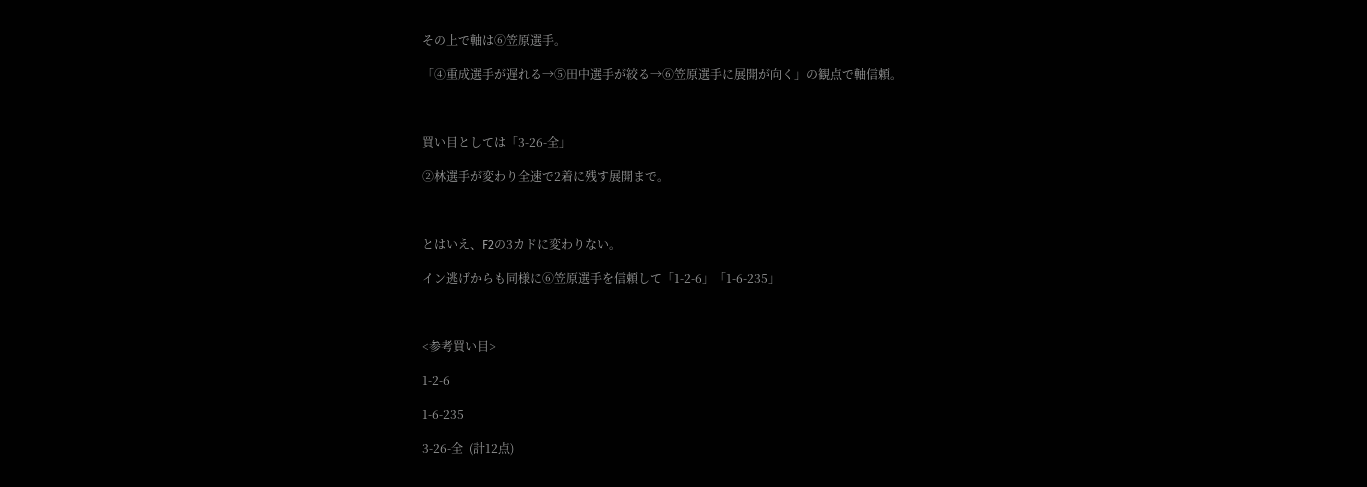その上で軸は⑥笠原選手。

「④重成選手が遅れる→⑤田中選手が絞る→⑥笠原選手に展開が向く」の観点で軸信頼。



買い目としては「3-26-全」

②林選手が変わり全速で2着に残す展開まで。



とはいえ、F2の3カドに変わりない。

イン逃げからも同様に⑥笠原選手を信頼して「1-2-6」「1-6-235」



<参考買い目>

1-2-6

1-6-235

3-26-全  (計12点)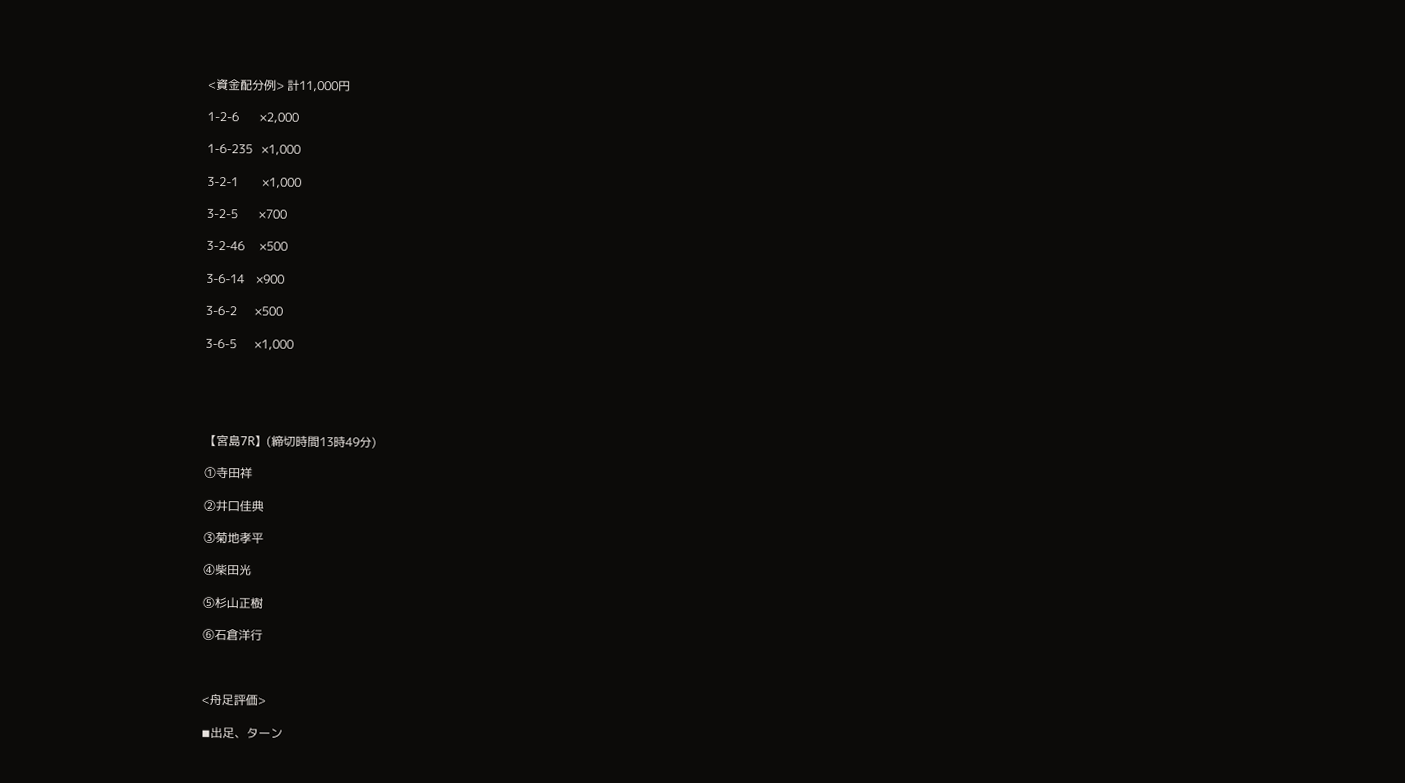<資金配分例> 計11,000円

1-2-6       ×2,000

1-6-235   ×1,000

3-2-1        ×1,000

3-2-5       ×700

3-2-46     ×500

3-6-14    ×900

3-6-2      ×500

3-6-5      ×1,000





【宮島7R】(締切時間13時49分)

①寺田祥

②井口佳典

③菊地孝平

④柴田光

⑤杉山正樹

⑥石倉洋行



<舟足評価>

◾出足、ターン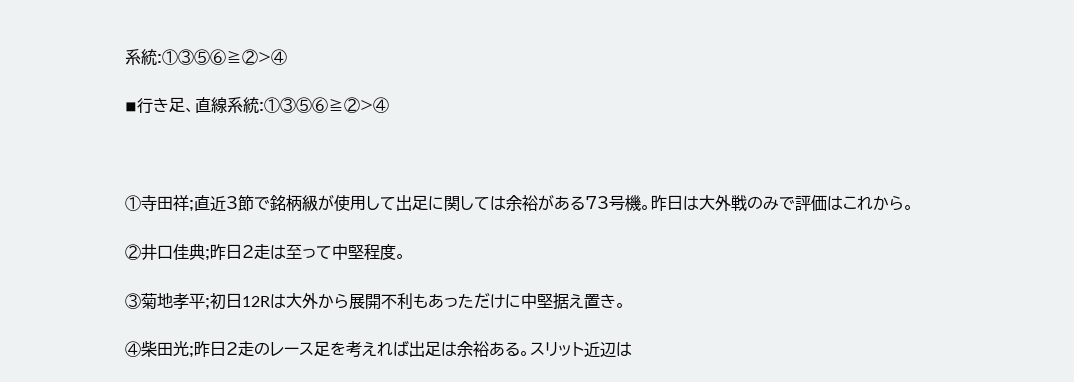系統:①③⑤⑥≧②>④

◾行き足、直線系統:①③⑤⑥≧②>④



①寺田祥;直近3節で銘柄級が使用して出足に関しては余裕がある73号機。昨日は大外戦のみで評価はこれから。

②井口佳典;昨日2走は至って中堅程度。

③菊地孝平;初日12Rは大外から展開不利もあっただけに中堅据え置き。

④柴田光;昨日2走のレース足を考えれば出足は余裕ある。スリット近辺は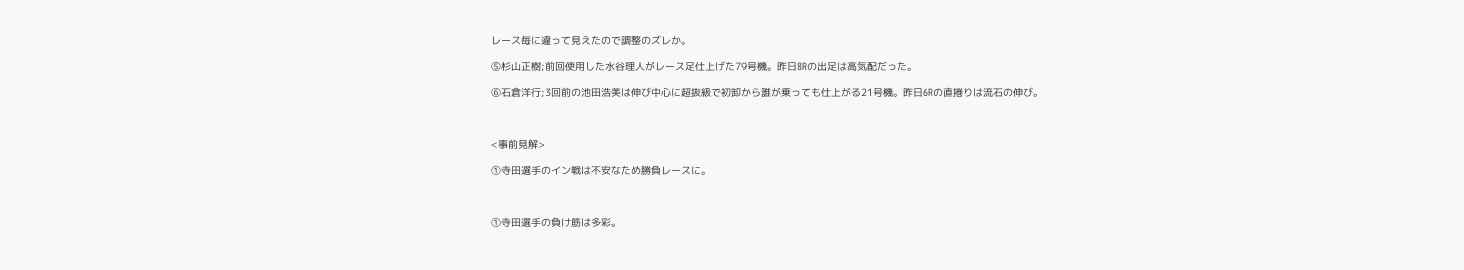レース毎に違って見えたので調整のズレか。

⑤杉山正樹;前回使用した水谷理人がレース足仕上げた79号機。昨日8Rの出足は高気配だった。

⑥石倉洋行;3回前の池田浩美は伸び中心に超抜級で初卸から誰が乗っても仕上がる21号機。昨日6Rの直捲りは流石の伸び。



<事前見解>

①寺田選手のイン戦は不安なため勝負レースに。



①寺田選手の負け筋は多彩。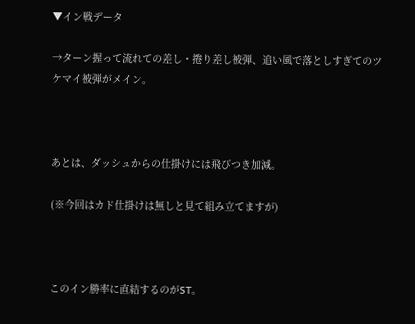▼イン戦データ

→ターン握って流れての差し・捲り差し被弾、追い風で落としすぎてのツケマイ被弾がメイン。



あとは、ダッシュからの仕掛けには飛びつき加減。

(※今回はカド仕掛けは無しと見て組み立てますが)



このイン勝率に直結するのがST。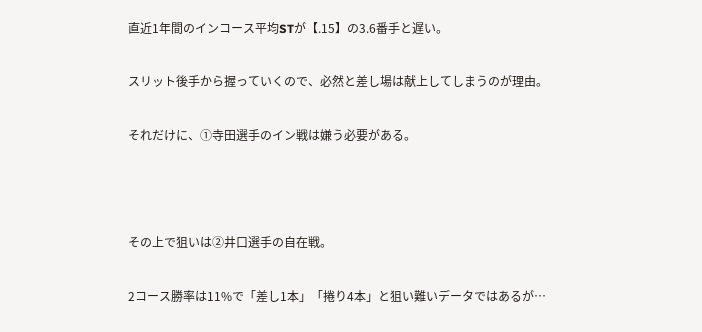直近1年間のインコース平均STが【.15】の3.6番手と遅い。

スリット後手から握っていくので、必然と差し場は献上してしまうのが理由。

それだけに、①寺田選手のイン戦は嫌う必要がある。



その上で狙いは②井口選手の自在戦。

2コース勝率は11%で「差し1本」「捲り4本」と狙い難いデータではあるが…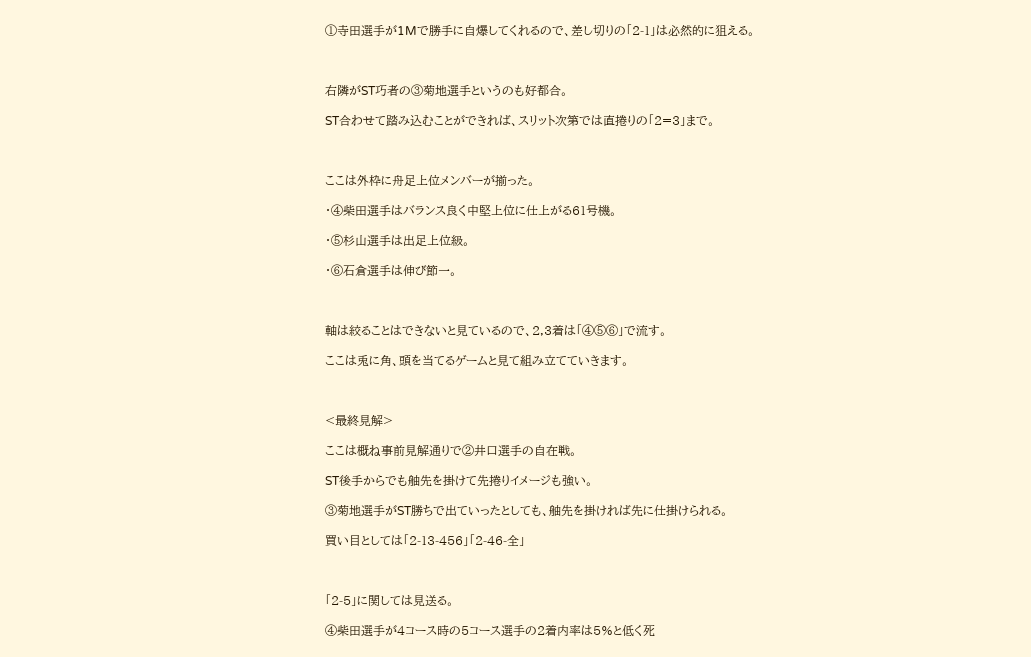①寺田選手が1Mで勝手に自爆してくれるので、差し切りの「2-1」は必然的に狙える。



右隣がST巧者の③菊地選手というのも好都合。

ST合わせて踏み込むことができれば、スリット次第では直捲りの「2=3」まで。



ここは外枠に舟足上位メンバーが揃った。

・④柴田選手はバランス良く中堅上位に仕上がる61号機。

・⑤杉山選手は出足上位級。

・⑥石倉選手は伸び節一。



軸は絞ることはできないと見ているので、2,3着は「④⑤⑥」で流す。

ここは兎に角、頭を当てるゲームと見て組み立てていきます。



<最終見解>

ここは概ね事前見解通りで②井口選手の自在戦。

ST後手からでも舳先を掛けて先捲りイメージも強い。

③菊地選手がST勝ちで出ていったとしても、舳先を掛ければ先に仕掛けられる。

買い目としては「2-13-456」「2-46-全」



「2-5」に関しては見送る。

④柴田選手が4コース時の5コース選手の2着内率は5%と低く死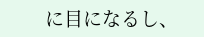に目になるし、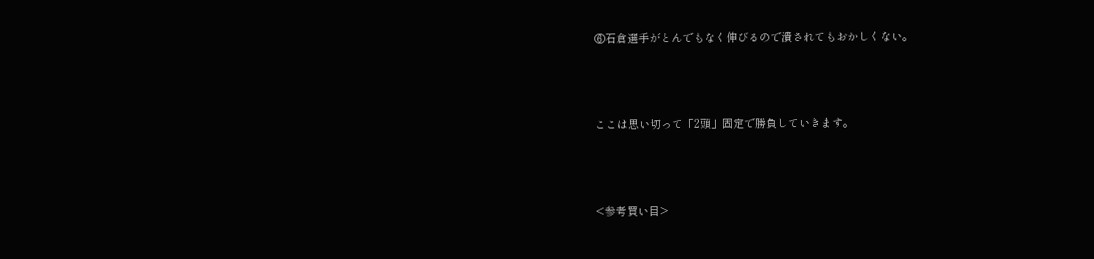⑥石倉選手がとんでもなく伸びるので潰されてもおかしくない。



ここは思い切って「2頭」固定で勝負していきます。



<参考買い目>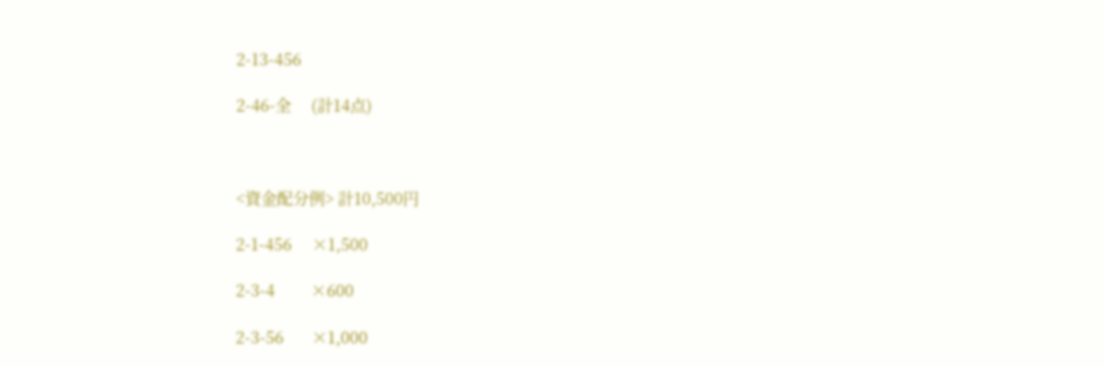2-13-456

2-46-全     (計14点)



<資金配分例> 計10,500円

2-1-456     ×1,500

2-3-4         ×600

2-3-56       ×1,000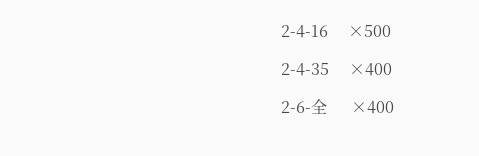2-4-16     ×500

2-4-35     ×400

2-6-全      ×400